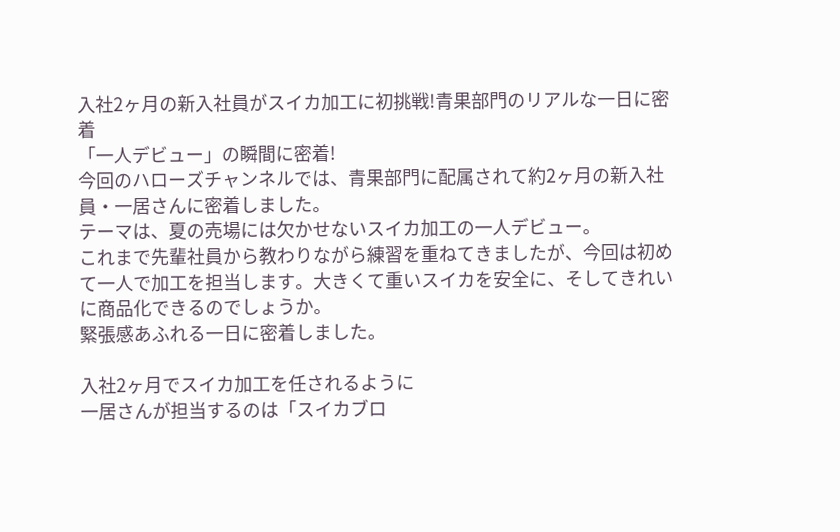入社2ヶ月の新入社員がスイカ加工に初挑戦!青果部門のリアルな一日に密着
「一人デビュー」の瞬間に密着!
今回のハローズチャンネルでは、青果部門に配属されて約2ヶ月の新入社員・一居さんに密着しました。
テーマは、夏の売場には欠かせないスイカ加工の一人デビュー。
これまで先輩社員から教わりながら練習を重ねてきましたが、今回は初めて一人で加工を担当します。大きくて重いスイカを安全に、そしてきれいに商品化できるのでしょうか。
緊張感あふれる一日に密着しました。

入社2ヶ月でスイカ加工を任されるように
一居さんが担当するのは「スイカブロ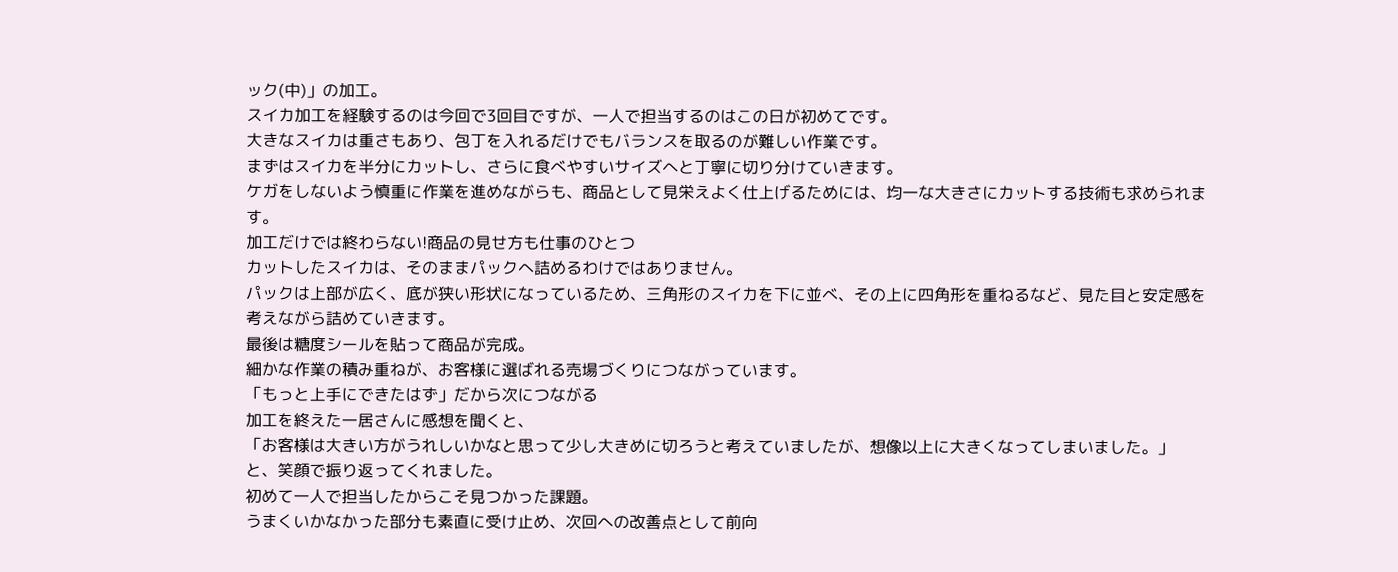ック(中)」の加工。
スイカ加工を経験するのは今回で3回目ですが、一人で担当するのはこの日が初めてです。
大きなスイカは重さもあり、包丁を入れるだけでもバランスを取るのが難しい作業です。
まずはスイカを半分にカットし、さらに食べやすいサイズへと丁寧に切り分けていきます。
ケガをしないよう慎重に作業を進めながらも、商品として見栄えよく仕上げるためには、均一な大きさにカットする技術も求められます。
加工だけでは終わらない!商品の見せ方も仕事のひとつ
カットしたスイカは、そのままパックへ詰めるわけではありません。
パックは上部が広く、底が狭い形状になっているため、三角形のスイカを下に並べ、その上に四角形を重ねるなど、見た目と安定感を考えながら詰めていきます。
最後は糖度シールを貼って商品が完成。
細かな作業の積み重ねが、お客様に選ばれる売場づくりにつながっています。
「もっと上手にできたはず」だから次につながる
加工を終えた一居さんに感想を聞くと、
「お客様は大きい方がうれしいかなと思って少し大きめに切ろうと考えていましたが、想像以上に大きくなってしまいました。」
と、笑顔で振り返ってくれました。
初めて一人で担当したからこそ見つかった課題。
うまくいかなかった部分も素直に受け止め、次回への改善点として前向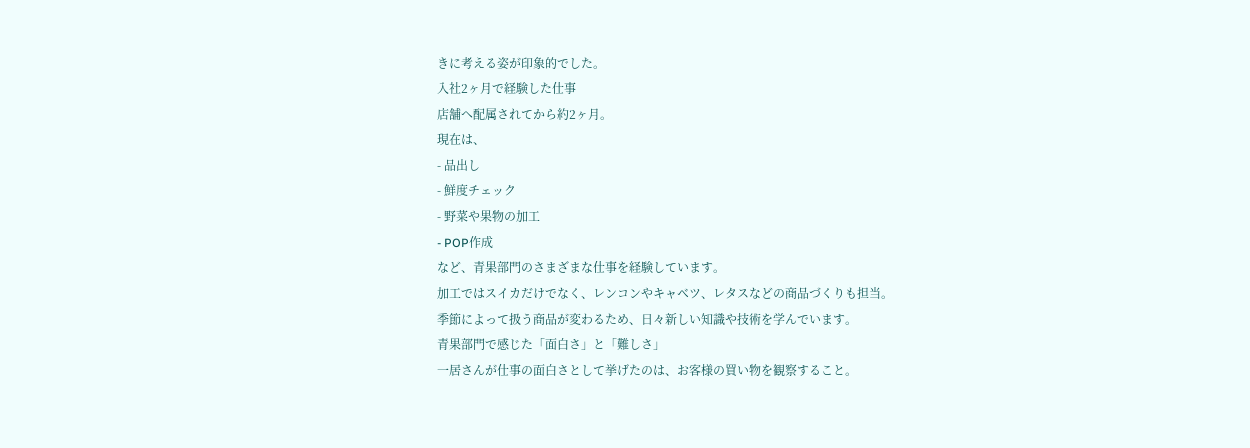きに考える姿が印象的でした。
入社2ヶ月で経験した仕事
店舗へ配属されてから約2ヶ月。
現在は、
- 品出し
- 鮮度チェック
- 野菜や果物の加工
- POP作成
など、青果部門のさまざまな仕事を経験しています。
加工ではスイカだけでなく、レンコンやキャベツ、レタスなどの商品づくりも担当。
季節によって扱う商品が変わるため、日々新しい知識や技術を学んでいます。
青果部門で感じた「面白さ」と「難しさ」
一居さんが仕事の面白さとして挙げたのは、お客様の買い物を観察すること。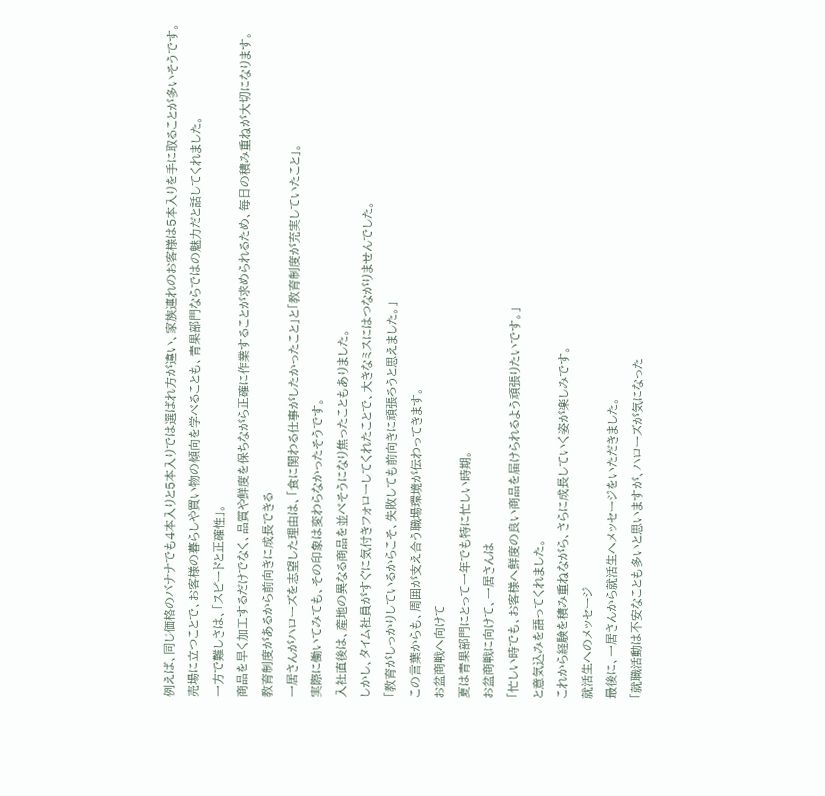例えば、同じ価格のバナナでも4本入りと5本入りでは選ばれ方が違い、家族連れのお客様は5本入りを手に取ることが多いそうです。
売場に立つことで、お客様の暮らしや買い物の傾向を学べることも、青果部門ならではの魅力だと話してくれました。
一方で難しさは、「スピードと正確性」。
商品を早く加工するだけでなく、品質や鮮度を保ちながら正確に作業することが求められるため、毎日の積み重ねが大切になります。
教育制度があるから前向きに成長できる
一居さんがハローズを志望した理由は、「食に関わる仕事がしたかったこと」と「教育制度が充実していたこと」。
実際に働いてみても、その印象は変わらなかったそうです。
入社直後は、産地の異なる商品を並べそうになり焦ったこともありました。
しかし、タイム社員がすぐに気付きフォローしてくれたことで、大きなミスにはつながりませんでした。
「教育がしっかりしているからこそ、失敗しても前向きに頑張ろうと思えました。」
この言葉からも、周囲が支え合う職場環境が伝わってきます。
お盆商戦へ向けて
夏は青果部門にとって一年でも特に忙しい時期。
お盆商戦に向けて、一居さんは
「忙しい時でも、お客様へ鮮度の良い商品を届けられるよう頑張りたいです。」
と意気込みを語ってくれました。
これから経験を積み重ねながら、さらに成長していく姿が楽しみです。
就活生へのメッセージ
最後に、一居さんから就活生へメッセージをいただきました。
「就職活動は不安なことも多いと思いますが、ハローズが気になった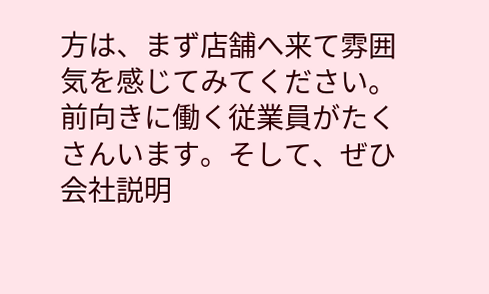方は、まず店舗へ来て雰囲気を感じてみてください。前向きに働く従業員がたくさんいます。そして、ぜひ会社説明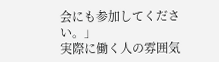会にも参加してください。」
実際に働く人の雰囲気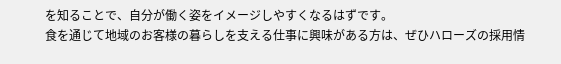を知ることで、自分が働く姿をイメージしやすくなるはずです。
食を通じて地域のお客様の暮らしを支える仕事に興味がある方は、ぜひハローズの採用情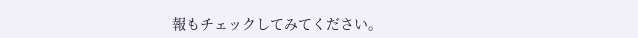報もチェックしてみてください。